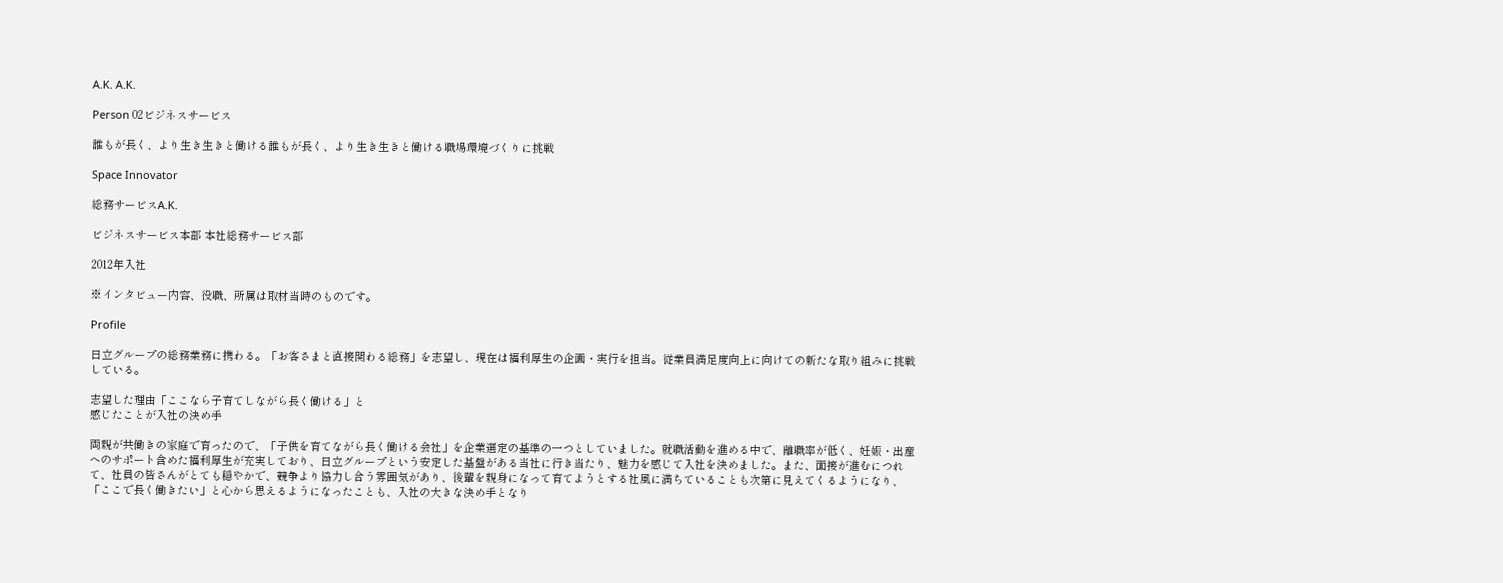A.K. A.K.

Person 02ビジネスサービス

誰もが長く、より生き生きと働ける誰もが長く、より生き生きと働ける職場環境づくりに挑戦

Space Innovator

総務サービスA.K.

ビジネスサービス本部 本社総務サービス部

2012年入社

※インタビュー内容、役職、所属は取材当時のものです。

Profile

日立グループの総務業務に携わる。「お客さまと直接関わる総務」を志望し、現在は福利厚生の企画・実行を担当。従業員満足度向上に向けての新たな取り組みに挑戦している。

志望した理由「ここなら子育てしながら長く働ける」と
感じたことが入社の決め手

両親が共働きの家庭で育ったので、「子供を育てながら長く働ける会社」を企業選定の基準の一つとしていました。就職活動を進める中で、離職率が低く、妊娠・出産へのサポート含めた福利厚生が充実しており、日立グループという安定した基盤がある当社に行き当たり、魅力を感じて入社を決めました。また、面接が進むにつれて、社員の皆さんがとても穏やかで、競争より協力し合う雰囲気があり、後輩を親身になって育てようとする社風に満ちていることも次第に見えてくるようになり、「ここで長く働きたい」と心から思えるようになったことも、入社の大きな決め手となり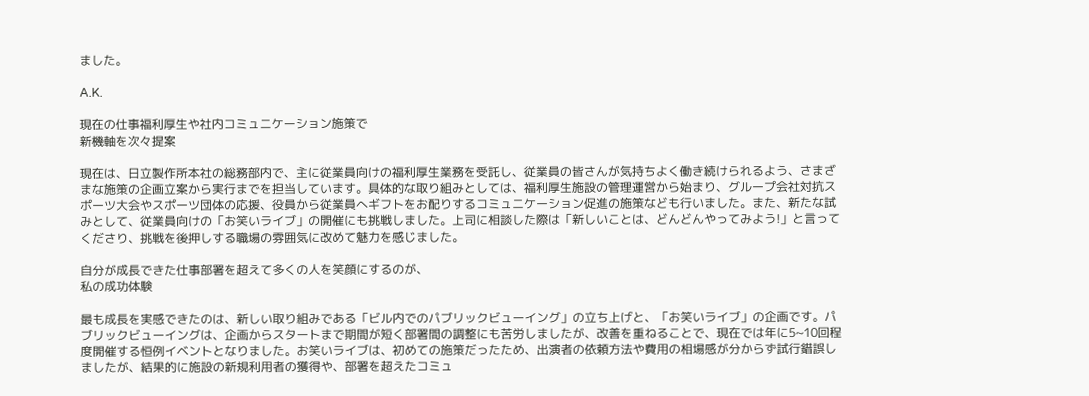ました。

A.K.

現在の仕事福利厚生や社内コミュニケーション施策で
新機軸を次々提案

現在は、日立製作所本社の総務部内で、主に従業員向けの福利厚生業務を受託し、従業員の皆さんが気持ちよく働き続けられるよう、さまざまな施策の企画立案から実行までを担当しています。具体的な取り組みとしては、福利厚生施設の管理運営から始まり、グループ会社対抗スポーツ大会やスポーツ団体の応援、役員から従業員へギフトをお配りするコミュニケーション促進の施策なども行いました。また、新たな試みとして、従業員向けの「お笑いライブ」の開催にも挑戦しました。上司に相談した際は「新しいことは、どんどんやってみよう!」と言ってくださり、挑戦を後押しする職場の雰囲気に改めて魅力を感じました。

自分が成長できた仕事部署を超えて多くの人を笑顔にするのが、
私の成功体験

最も成長を実感できたのは、新しい取り組みである「ビル内でのパブリックビューイング」の立ち上げと、「お笑いライブ」の企画です。パブリックビューイングは、企画からスタートまで期間が短く部署間の調整にも苦労しましたが、改善を重ねることで、現在では年に5~10回程度開催する恒例イベントとなりました。お笑いライブは、初めての施策だったため、出演者の依頼方法や費用の相場感が分からず試行錯誤しましたが、結果的に施設の新規利用者の獲得や、部署を超えたコミュ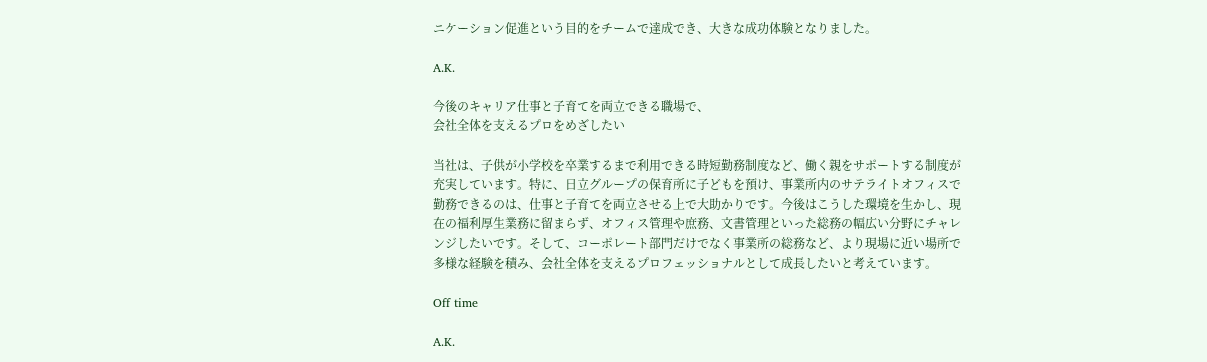ニケーション促進という目的をチームで達成でき、大きな成功体験となりました。

A.K.

今後のキャリア仕事と子育てを両立できる職場で、
会社全体を支えるプロをめざしたい

当社は、子供が小学校を卒業するまで利用できる時短勤務制度など、働く親をサポートする制度が充実しています。特に、日立グループの保育所に子どもを預け、事業所内のサテライトオフィスで勤務できるのは、仕事と子育てを両立させる上で大助かりです。今後はこうした環境を生かし、現在の福利厚生業務に留まらず、オフィス管理や庶務、文書管理といった総務の幅広い分野にチャレンジしたいです。そして、コーポレート部門だけでなく事業所の総務など、より現場に近い場所で多様な経験を積み、会社全体を支えるプロフェッショナルとして成長したいと考えています。

Off time

A.K.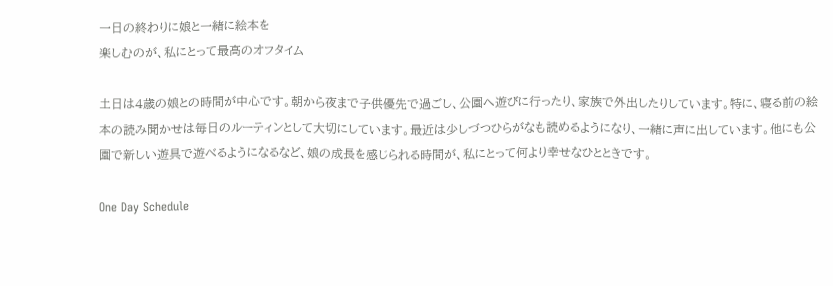一日の終わりに娘と一緒に絵本を
楽しむのが、私にとって最高のオフタイム

土日は4歳の娘との時間が中心です。朝から夜まで子供優先で過ごし、公園へ遊びに行ったり、家族で外出したりしています。特に、寝る前の絵本の読み聞かせは毎日のルーティンとして大切にしています。最近は少しづつひらがなも読めるようになり、一緒に声に出しています。他にも公園で新しい遊具で遊べるようになるなど、娘の成長を感じられる時間が、私にとって何より幸せなひとときです。

One Day Schedule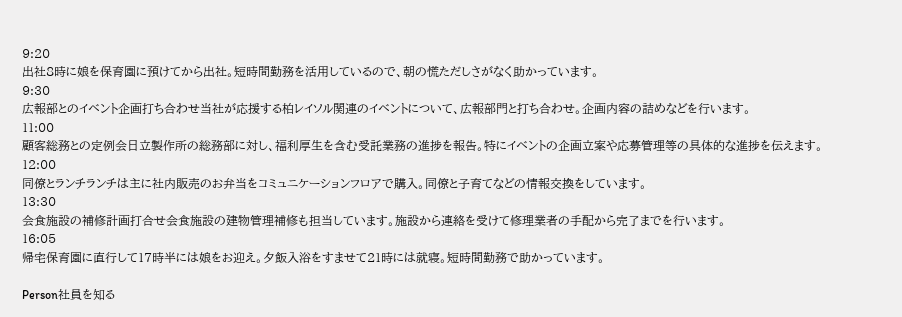9:20
出社8時に娘を保育園に預けてから出社。短時間勤務を活用しているので、朝の慌ただしさがなく助かっています。
9:30
広報部とのイベント企画打ち合わせ当社が応援する柏レイソル関連のイベントについて、広報部門と打ち合わせ。企画内容の詰めなどを行います。
11:00
顧客総務との定例会日立製作所の総務部に対し、福利厚生を含む受託業務の進捗を報告。特にイベントの企画立案や応募管理等の具体的な進捗を伝えます。
12:00
同僚とランチランチは主に社内販売のお弁当をコミュニケーションフロアで購入。同僚と子育てなどの情報交換をしています。
13:30
会食施設の補修計画打合せ会食施設の建物管理補修も担当しています。施設から連絡を受けて修理業者の手配から完了までを行います。
16:05
帰宅保育園に直行して17時半には娘をお迎え。夕飯入浴をすませて21時には就寝。短時間勤務で助かっています。

Person社員を知る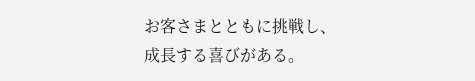お客さまとともに挑戦し、
成長する喜びがある。